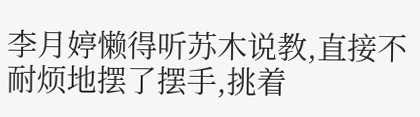李月婷懒得听苏木说教,直接不耐烦地摆了摆手,挑着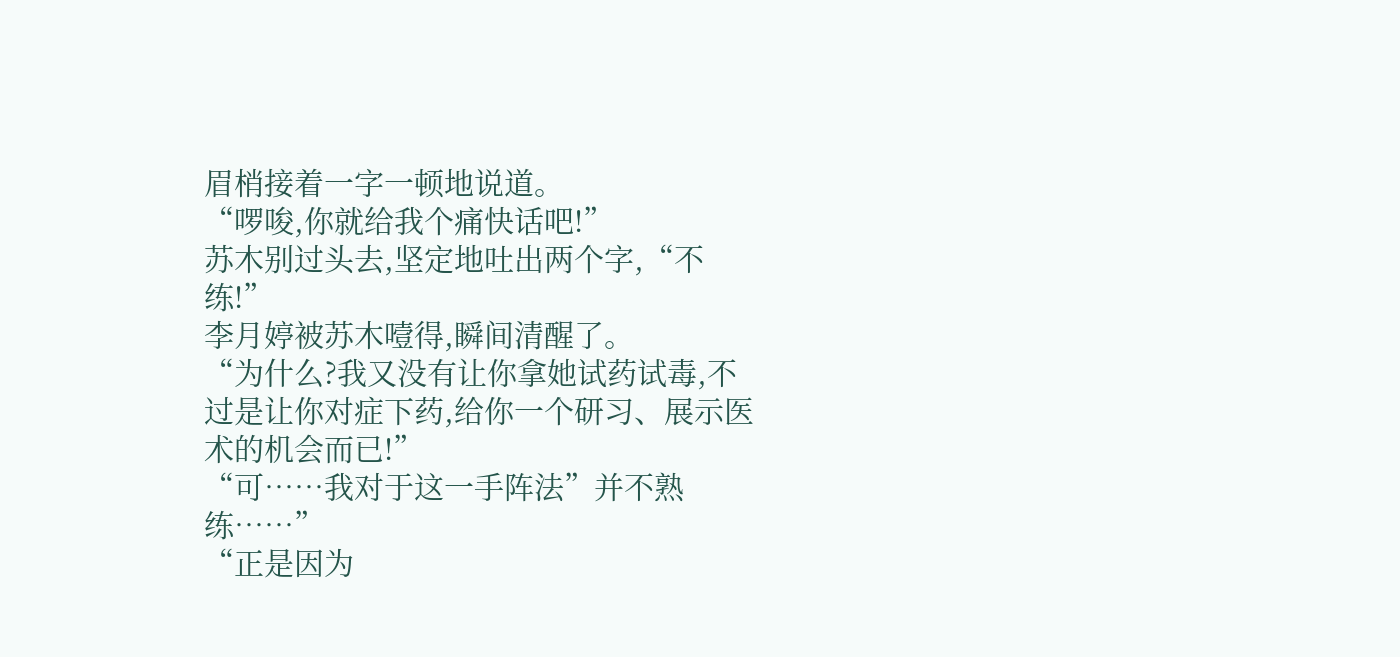眉梢接着一字一顿地说道。
“啰唆,你就给我个痛快话吧!”
苏木别过头去,坚定地吐出两个字,“不练!”
李月婷被苏木噎得,瞬间清醒了。
“为什么?我又没有让你拿她试药试毒,不过是让你对症下药,给你一个研习、展示医术的机会而已!”
“可……我对于这一手阵法”并不熟练……”
“正是因为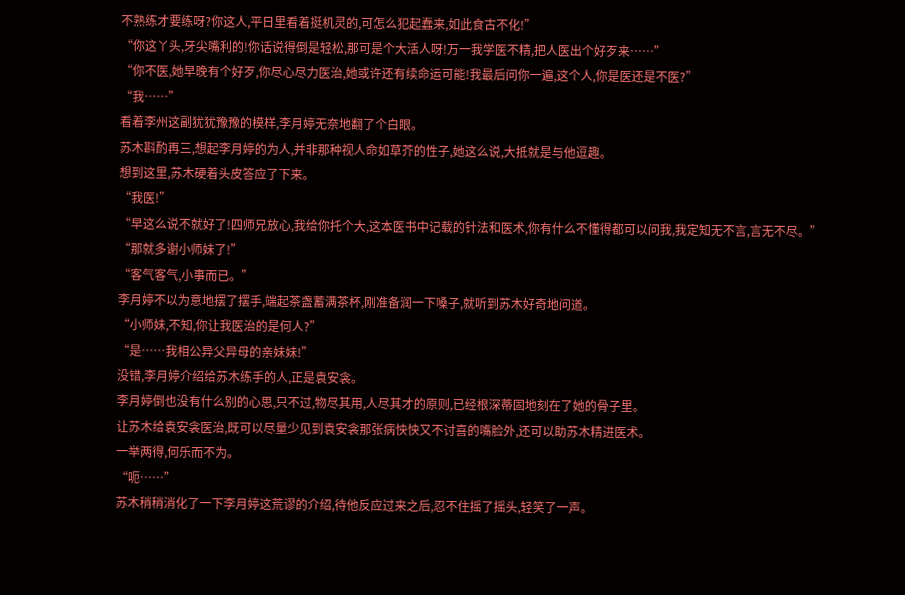不熟练才要练呀?你这人,平日里看着挺机灵的,可怎么犯起蠢来,如此食古不化!”
“你这丫头,牙尖嘴利的!你话说得倒是轻松,那可是个大活人呀!万一我学医不精,把人医出个好歹来……”
“你不医,她早晚有个好歹,你尽心尽力医治,她或许还有续命运可能!我最后问你一遍,这个人,你是医还是不医?”
“我……”
看着李州这副犹犹豫豫的模样,李月婷无奈地翻了个白眼。
苏木斟酌再三,想起李月婷的为人,并非那种视人命如草芥的性子,她这么说,大抵就是与他逗趣。
想到这里,苏木硬着头皮答应了下来。
“我医!”
“早这么说不就好了!四师兄放心,我给你托个大,这本医书中记载的针法和医术,你有什么不懂得都可以问我,我定知无不言,言无不尽。”
“那就多谢小师妹了!”
“客气客气,小事而已。”
李月婷不以为意地摆了摆手,端起茶盏蓄满茶杯,刚准备润一下嗓子,就听到苏木好奇地问道。
“小师妹,不知,你让我医治的是何人?”
“是……我相公异父异母的亲妹妹!”
没错,李月婷介绍给苏木练手的人,正是袁安衾。
李月婷倒也没有什么别的心思,只不过,物尽其用,人尽其才的原则,已经根深蒂固地刻在了她的骨子里。
让苏木给袁安衾医治,既可以尽量少见到袁安衾那张病怏怏又不讨喜的嘴脸外,还可以助苏木精进医术。
一举两得,何乐而不为。
“呃……”
苏木稍稍消化了一下李月婷这荒谬的介绍,待他反应过来之后,忍不住摇了摇头,轻笑了一声。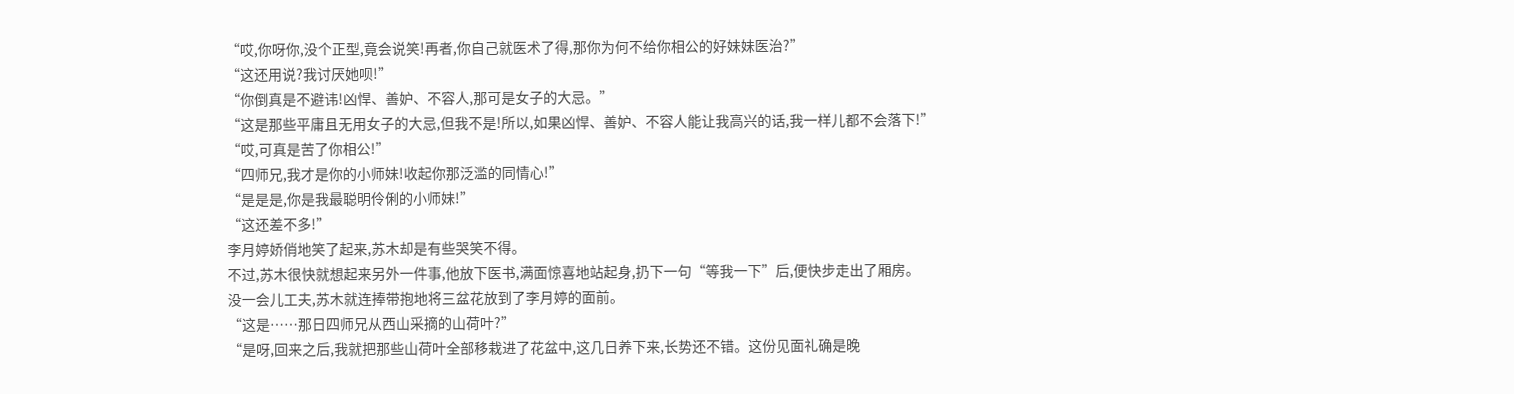“哎,你呀你,没个正型,竟会说笑!再者,你自己就医术了得,那你为何不给你相公的好妹妹医治?”
“这还用说?我讨厌她呗!”
“你倒真是不避讳!凶悍、善妒、不容人,那可是女子的大忌。”
“这是那些平庸且无用女子的大忌,但我不是!所以,如果凶悍、善妒、不容人能让我高兴的话,我一样儿都不会落下!”
“哎,可真是苦了你相公!”
“四师兄,我才是你的小师妹!收起你那泛滥的同情心!”
“是是是,你是我最聪明伶俐的小师妹!”
“这还差不多!”
李月婷娇俏地笑了起来,苏木却是有些哭笑不得。
不过,苏木很快就想起来另外一件事,他放下医书,满面惊喜地站起身,扔下一句“等我一下”后,便快步走出了厢房。
没一会儿工夫,苏木就连捧带抱地将三盆花放到了李月婷的面前。
“这是……那日四师兄从西山采摘的山荷叶?”
“是呀,回来之后,我就把那些山荷叶全部移栽进了花盆中,这几日养下来,长势还不错。这份见面礼确是晚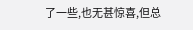了一些,也无甚惊喜,但总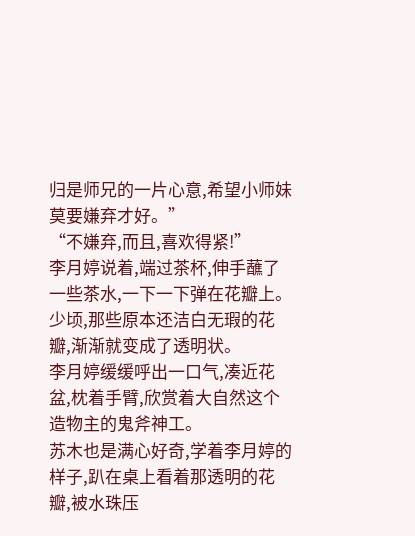归是师兄的一片心意,希望小师妹莫要嫌弃才好。”
“不嫌弃,而且,喜欢得紧!”
李月婷说着,端过茶杯,伸手蘸了一些茶水,一下一下弹在花瓣上。
少顷,那些原本还洁白无瑕的花瓣,渐渐就变成了透明状。
李月婷缓缓呼出一口气,凑近花盆,枕着手臂,欣赏着大自然这个造物主的鬼斧神工。
苏木也是满心好奇,学着李月婷的样子,趴在桌上看着那透明的花瓣,被水珠压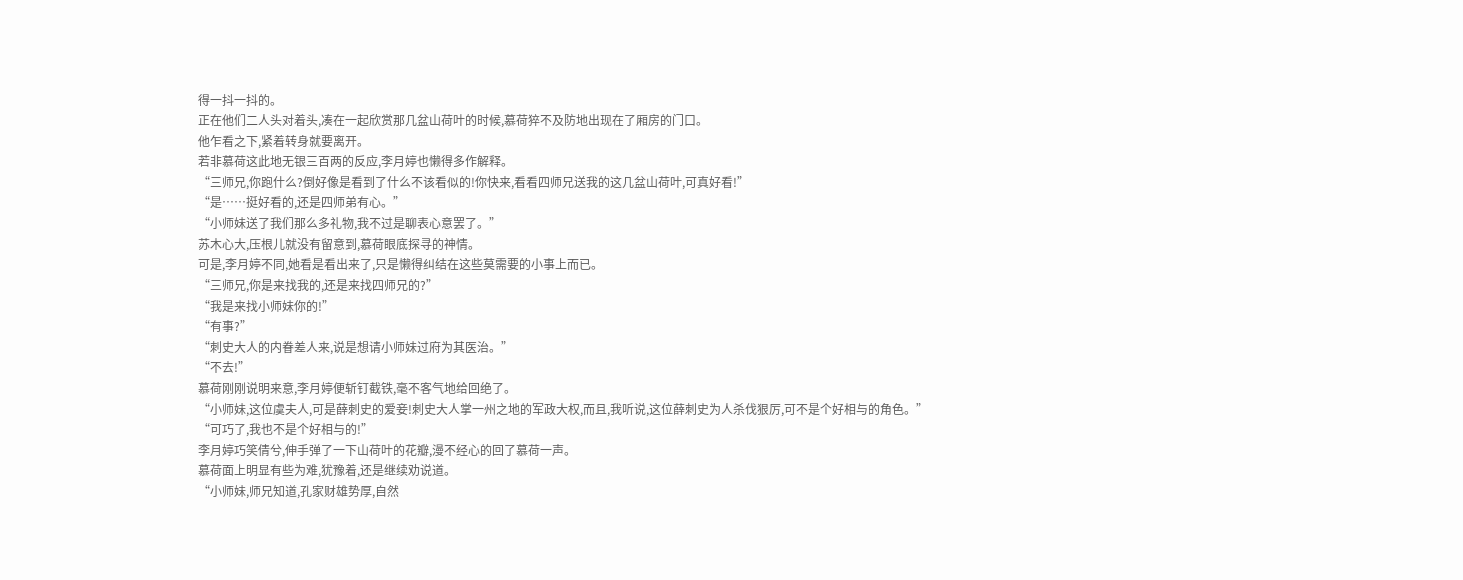得一抖一抖的。
正在他们二人头对着头,凑在一起欣赏那几盆山荷叶的时候,慕荷猝不及防地出现在了厢房的门口。
他乍看之下,紧着转身就要离开。
若非慕荷这此地无银三百两的反应,李月婷也懒得多作解释。
“三师兄,你跑什么?倒好像是看到了什么不该看似的!你快来,看看四师兄送我的这几盆山荷叶,可真好看!”
“是……挺好看的,还是四师弟有心。”
“小师妹送了我们那么多礼物,我不过是聊表心意罢了。”
苏木心大,压根儿就没有留意到,慕荷眼底探寻的神情。
可是,李月婷不同,她看是看出来了,只是懒得纠结在这些莫需要的小事上而已。
“三师兄,你是来找我的,还是来找四师兄的?”
“我是来找小师妹你的!”
“有事?”
“刺史大人的内眷差人来,说是想请小师妹过府为其医治。”
“不去!”
慕荷刚刚说明来意,李月婷便斩钉截铁,毫不客气地给回绝了。
“小师妹,这位虞夫人,可是薛刺史的爱妾!刺史大人掌一州之地的军政大权,而且,我听说,这位薛刺史为人杀伐狠厉,可不是个好相与的角色。”
“可巧了,我也不是个好相与的!”
李月婷巧笑倩兮,伸手弹了一下山荷叶的花瓣,漫不经心的回了慕荷一声。
慕荷面上明显有些为难,犹豫着,还是继续劝说道。
“小师妹,师兄知道,孔家财雄势厚,自然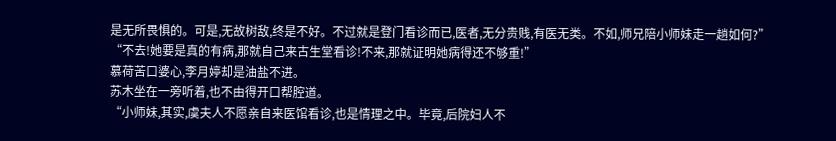是无所畏惧的。可是,无故树敌,终是不好。不过就是登门看诊而已,医者,无分贵贱,有医无类。不如,师兄陪小师妹走一趟如何?”
“不去!她要是真的有病,那就自己来古生堂看诊!不来,那就证明她病得还不够重!”
慕荷苦口婆心,李月婷却是油盐不进。
苏木坐在一旁听着,也不由得开口帮腔道。
“小师妹,其实,虞夫人不愿亲自来医馆看诊,也是情理之中。毕竟,后院妇人不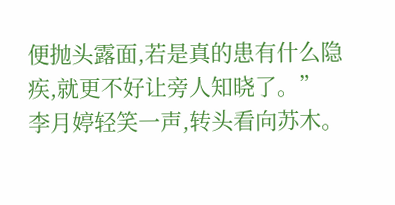便抛头露面,若是真的患有什么隐疾,就更不好让旁人知晓了。”
李月婷轻笑一声,转头看向苏木。